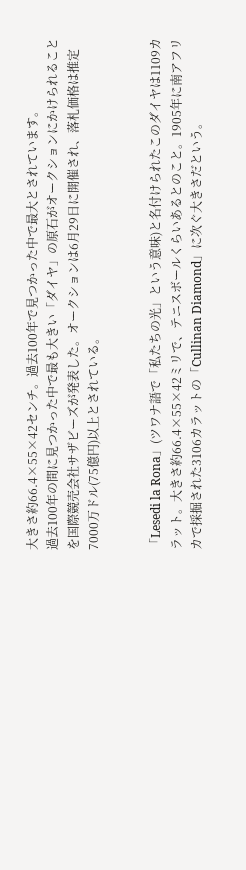大きさ約66.4×55×42センチ。過去100年で見つかった中で最大とされています。
過去100年の間に見つかった中で最も大きい「ダイヤ」の原石がオークションにかけられることを国際競売会社サザビーズが発表した。オークションは6月29日に開催され、落札価格は推定7000万ドル(75億円)以上とされている。


「Lesedi la Rona」(ツワナ語で「私たちの光」という意味)と名付けられたこのダイヤは1109カラット。大きさ約66.4×55×42ミリで、テニスボールくらいあるとのこと。1905年に南アフリカで採掘された3106カラットの「Cullinan Diamond」に次ぐ大きさだという。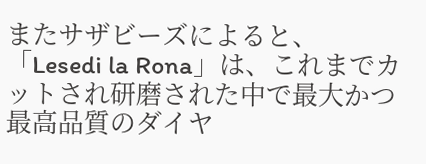またサザビーズによると、「Lesedi la Rona」は、これまでカットされ研磨された中で最大かつ最高品質のダイヤ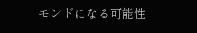モンドになる可能性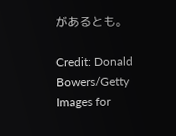があるとも。

Credit: Donald Bowers/Getty Images for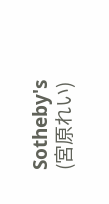Sotheby's
(宮原れい)